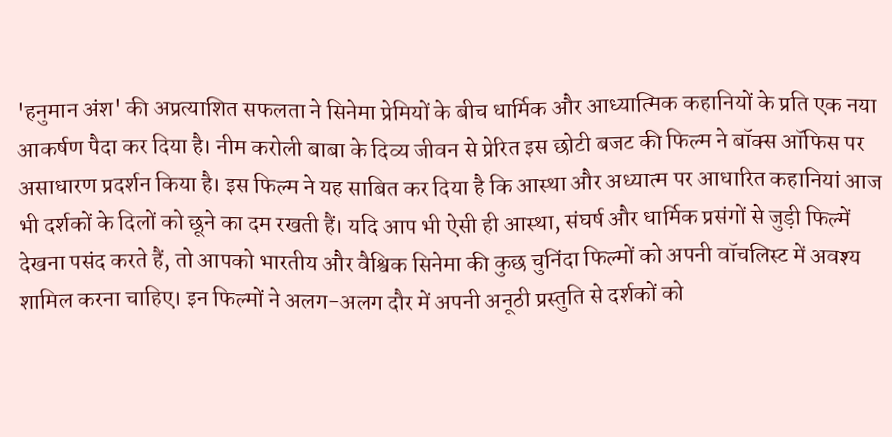'हनुमान अंश' की अप्रत्याशित सफलता ने सिनेमा प्रेमियों के बीच धार्मिक और आध्यात्मिक कहानियों के प्रति एक नया आकर्षण पैदा कर दिया है। नीम करोली बाबा के दिव्य जीवन से प्रेरित इस छोटी बजट की फिल्म ने बॉक्स ऑफिस पर असाधारण प्रदर्शन किया है। इस फिल्म ने यह साबित कर दिया है कि आस्था और अध्यात्म पर आधारित कहानियां आज भी दर्शकों के दिलों को छूने का दम रखती हैं। यदि आप भी ऐसी ही आस्था, संघर्ष और धार्मिक प्रसंगों से जुड़ी फिल्में देखना पसंद करते हैं, तो आपको भारतीय और वैश्विक सिनेमा की कुछ चुनिंदा फिल्मों को अपनी वॉचलिस्ट में अवश्य शामिल करना चाहिए। इन फिल्मों ने अलग-अलग दौर में अपनी अनूठी प्रस्तुति से दर्शकों को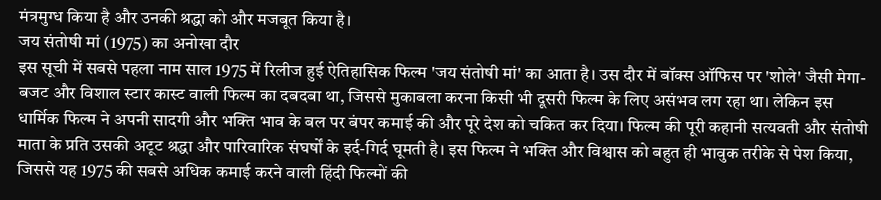मंत्रमुग्ध किया है और उनकी श्रद्धा को और मजबूत किया है।
जय संतोषी मां (1975) का अनोखा दौर
इस सूची में सबसे पहला नाम साल 1975 में रिलीज हुई ऐतिहासिक फिल्म 'जय संतोषी मां' का आता है। उस दौर में बॉक्स ऑफिस पर 'शोले' जैसी मेगा-बजट और विशाल स्टार कास्ट वाली फिल्म का दबदबा था, जिससे मुकाबला करना किसी भी दूसरी फिल्म के लिए असंभव लग रहा था। लेकिन इस धार्मिक फिल्म ने अपनी सादगी और भक्ति भाव के बल पर बंपर कमाई की और पूरे देश को चकित कर दिया। फिल्म की पूरी कहानी सत्यवती और संतोषी माता के प्रति उसकी अटूट श्रद्धा और पारिवारिक संघर्षों के इर्द-गिर्द घूमती है। इस फिल्म ने भक्ति और विश्वास को बहुत ही भावुक तरीके से पेश किया, जिससे यह 1975 की सबसे अधिक कमाई करने वाली हिंदी फिल्मों की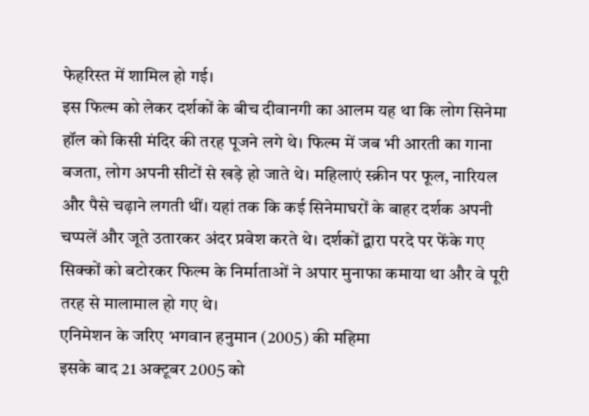फेहरिस्त में शामिल हो गई।
इस फिल्म को लेकर दर्शकों के बीच दीवानगी का आलम यह था कि लोग सिनेमा हॉल को किसी मंदिर की तरह पूजने लगे थे। फिल्म में जब भी आरती का गाना बजता, लोग अपनी सीटों से खड़े हो जाते थे। महिलाएं स्क्रीन पर फूल, नारियल और पैसे चढ़ाने लगती थीं। यहां तक कि कई सिनेमाघरों के बाहर दर्शक अपनी चप्पलें और जूते उतारकर अंदर प्रवेश करते थे। दर्शकों द्वारा परदे पर फेंके गए सिक्कों को बटोरकर फिल्म के निर्माताओं ने अपार मुनाफा कमाया था और वे पूरी तरह से मालामाल हो गए थे।
एनिमेशन के जरिए भगवान हनुमान (2005) की महिमा
इसके बाद 21 अक्टूबर 2005 को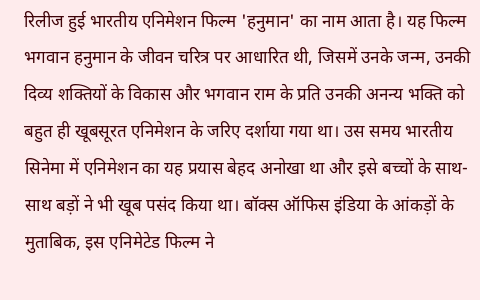रिलीज हुई भारतीय एनिमेशन फिल्म 'हनुमान' का नाम आता है। यह फिल्म भगवान हनुमान के जीवन चरित्र पर आधारित थी, जिसमें उनके जन्म, उनकी दिव्य शक्तियों के विकास और भगवान राम के प्रति उनकी अनन्य भक्ति को बहुत ही खूबसूरत एनिमेशन के जरिए दर्शाया गया था। उस समय भारतीय सिनेमा में एनिमेशन का यह प्रयास बेहद अनोखा था और इसे बच्चों के साथ-साथ बड़ों ने भी खूब पसंद किया था। बॉक्स ऑफिस इंडिया के आंकड़ों के मुताबिक, इस एनिमेटेड फिल्म ने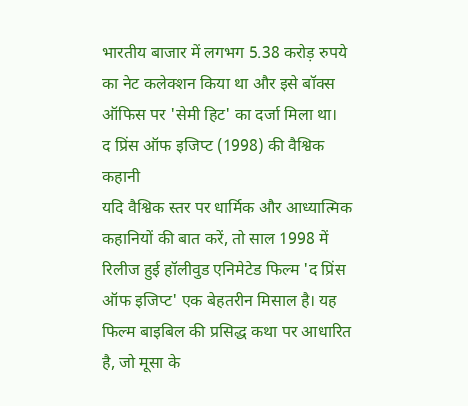भारतीय बाजार में लगभग 5.38 करोड़ रुपये का नेट कलेक्शन किया था और इसे बॉक्स ऑफिस पर 'सेमी हिट' का दर्जा मिला था।
द प्रिंस ऑफ इजिप्ट (1998) की वैश्विक कहानी
यदि वैश्विक स्तर पर धार्मिक और आध्यात्मिक कहानियों की बात करें, तो साल 1998 में रिलीज हुई हॉलीवुड एनिमेटेड फिल्म 'द प्रिंस ऑफ इजिप्ट' एक बेहतरीन मिसाल है। यह फिल्म बाइबिल की प्रसिद्ध कथा पर आधारित है, जो मूसा के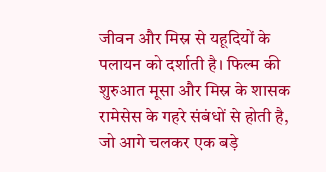जीवन और मिस्र से यहूदियों के पलायन को दर्शाती है। फिल्म की शुरुआत मूसा और मिस्र के शासक रामेसेस के गहरे संबंधों से होती है, जो आगे चलकर एक बड़े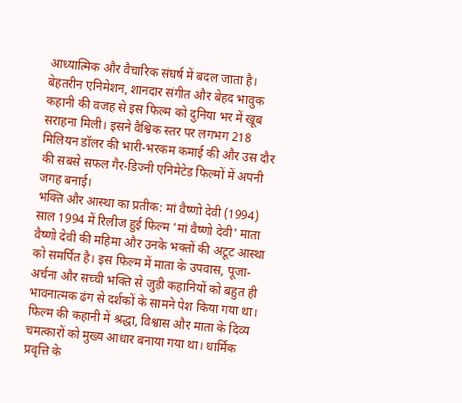आध्यात्मिक और वैचारिक संघर्ष में बदल जाता है। बेहतरीन एनिमेशन, शानदार संगीत और बेहद भावुक कहानी की वजह से इस फिल्म को दुनिया भर में खूब सराहना मिली। इसने वैश्विक स्तर पर लगभग 218 मिलियन डॉलर की भारी-भरकम कमाई की और उस दौर की सबसे सफल गैर-डिज्नी एनिमेटेड फिल्मों में अपनी जगह बनाई।
भक्ति और आस्था का प्रतीक: मां वैष्णो देवी (1994)
साल 1994 में रिलीज हुई फिल्म 'मां वैष्णो देवी' माता वैष्णो देवी की महिमा और उनके भक्तों की अटूट आस्था को समर्पित है। इस फिल्म में माता के उपवास, पूजा-अर्चना और सच्ची भक्ति से जुड़ी कहानियों को बहुत ही भावनात्मक ढंग से दर्शकों के सामने पेश किया गया था। फिल्म की कहानी में श्रद्धा, विश्वास और माता के दिव्य चमत्कारों को मुख्य आधार बनाया गया था। धार्मिक प्रवृत्ति के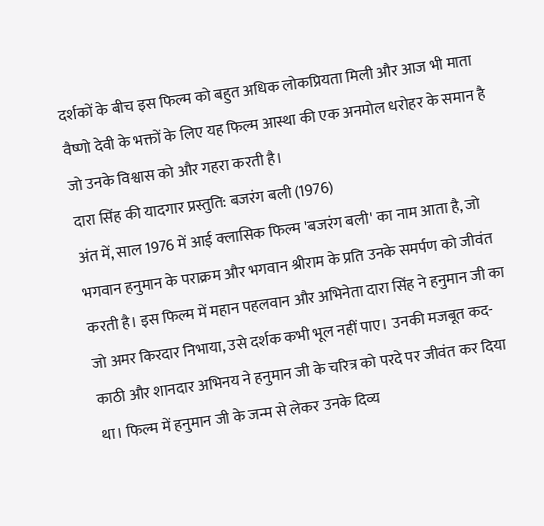दर्शकों के बीच इस फिल्म को बहुत अधिक लोकप्रियता मिली और आज भी माता वैष्णो देवी के भक्तों के लिए यह फिल्म आस्था की एक अनमोल धरोहर के समान है जो उनके विश्वास को और गहरा करती है।
दारा सिंह की यादगार प्रस्तुति: बजरंग बली (1976)
अंत में, साल 1976 में आई क्लासिक फिल्म 'बजरंग बली' का नाम आता है, जो भगवान हनुमान के पराक्रम और भगवान श्रीराम के प्रति उनके समर्पण को जीवंत करती है। इस फिल्म में महान पहलवान और अभिनेता दारा सिंह ने हनुमान जी का जो अमर किरदार निभाया, उसे दर्शक कभी भूल नहीं पाए। उनकी मजबूत कद-काठी और शानदार अभिनय ने हनुमान जी के चरित्र को परदे पर जीवंत कर दिया था। फिल्म में हनुमान जी के जन्म से लेकर उनके दिव्य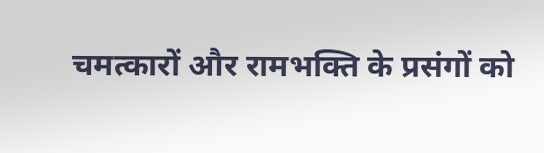चमत्कारों और रामभक्ति के प्रसंगों को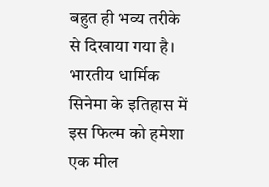बहुत ही भव्य तरीके से दिखाया गया है। भारतीय धार्मिक सिनेमा के इतिहास में इस फिल्म को हमेशा एक मील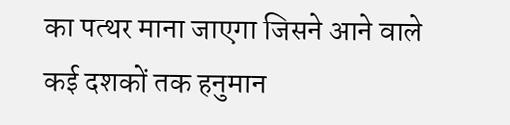का पत्थर माना जाएगा जिसने आने वाले कई दशकों तक हनुमान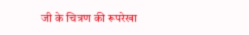जी के चित्रण की रूपरेखा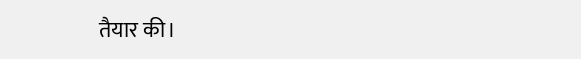तैयार की।